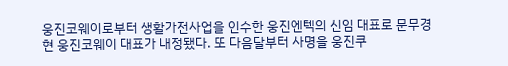웅진코웨이로부터 생활가전사업을 인수한 웅진엔텍의 신임 대표로 문무경 현 웅진코웨이 대표가 내정됐다. 또 다음달부터 사명을 웅진쿠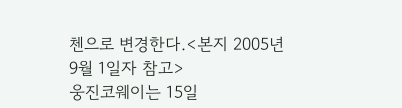첸으로 변경한다.<본지 2005년 9월 1일자 참고>
웅진코웨이는 15일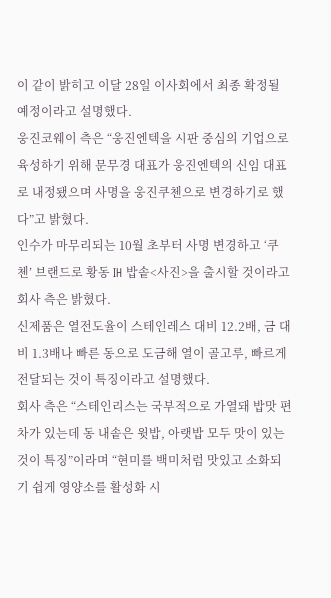이 같이 밝히고 이달 28일 이사회에서 최종 확정될 예정이라고 설명했다.
웅진코웨이 측은 “웅진엔텍을 시판 중심의 기업으로 육성하기 위해 문무경 대표가 웅진엔텍의 신임 대표로 내정됐으며 사명을 웅진쿠첸으로 변경하기로 했다”고 밝혔다.
인수가 마무리되는 10월 초부터 사명 변경하고 ‘쿠첸’ 브랜드로 황동 IH 밥솥<사진>을 출시할 것이라고 회사 측은 밝혔다.
신제품은 열전도율이 스테인레스 대비 12.2배, 금 대비 1.3배나 빠른 동으로 도금해 열이 골고루, 빠르게 전달되는 것이 특징이라고 설명했다.
회사 측은 “스테인리스는 국부적으로 가열돼 밥맛 편차가 있는데 동 내솥은 윗밥, 아랫밥 모두 맛이 있는 것이 특징”이라며 “현미를 백미처럼 맛있고 소화되기 쉽게 영양소를 활성화 시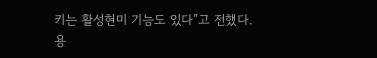키는 활성현미 기능도 있다”고 전했다.
용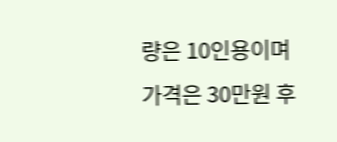량은 10인용이며 가격은 30만원 후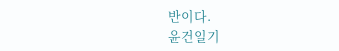반이다.
윤건일기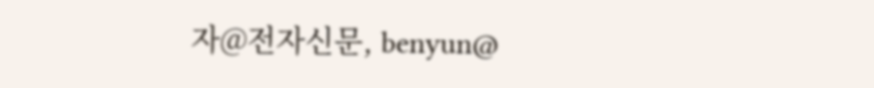자@전자신문, benyun@